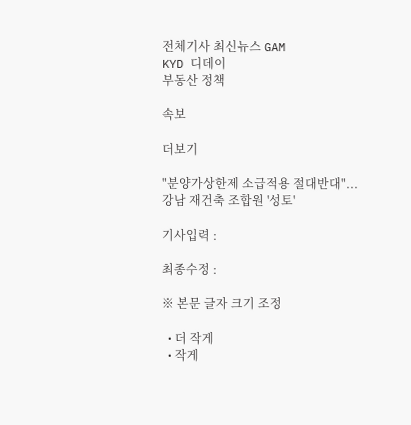전체기사 최신뉴스 GAM
KYD 디데이
부동산 정책

속보

더보기

"분양가상한제 소급적용 절대반대"...강남 재건축 조합원 '성토'

기사입력 :

최종수정 :

※ 본문 글자 크기 조정

  • 더 작게
  • 작게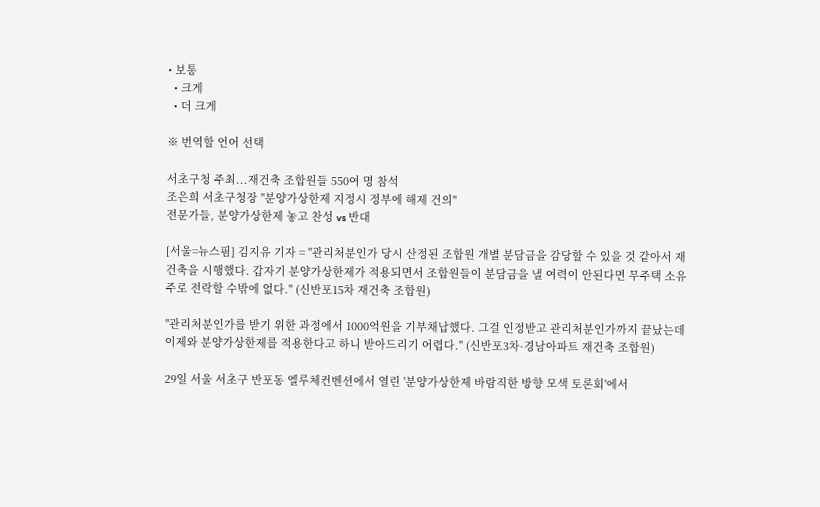• 보통
  • 크게
  • 더 크게

※ 번역할 언어 선택

서초구청 주최...재건축 조합원들 550여 명 참석
조은희 서초구청장 "분양가상한제 지정시 정부에 해제 건의"
전문가들, 분양가상한제 놓고 찬성 vs 반대

[서울=뉴스핌] 김지유 기자 = "관리처분인가 당시 산정된 조합원 개별 분담금을 감당할 수 있을 것 같아서 재건축을 시행했다. 갑자기 분양가상한제가 적용되면서 조합원들이 분담금을 낼 여력이 안된다면 무주택 소유주로 전락할 수밖에 없다." (신반포15차 재건축 조합원)

"관리처분인가를 받기 위한 과정에서 1000억원을 기부채납했다. 그걸 인정받고 관리처분인가까지 끝났는데 이제와 분양가상한제를 적용한다고 하니 받아드리기 어렵다." (신반포3차·경남아파트 재건축 조합원)

29일 서울 서초구 반포동 엘루체컨벤션에서 열린 '분양가상한제 바람직한 방향 모색 토론회'에서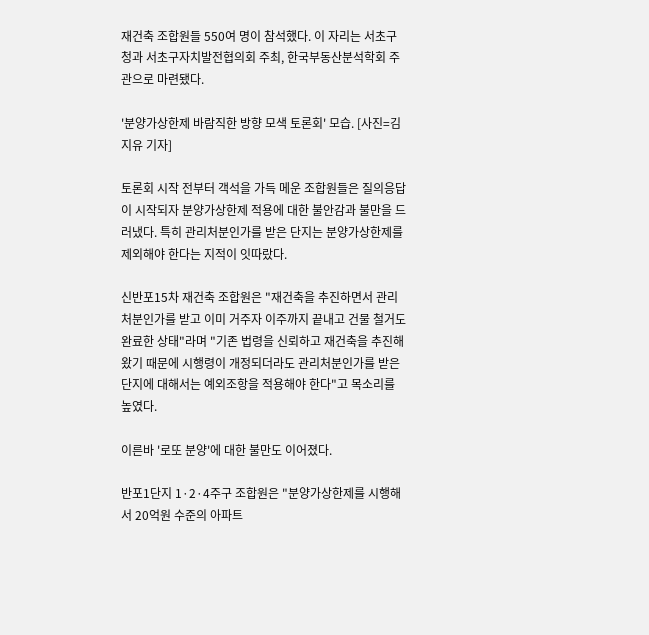재건축 조합원들 550여 명이 참석했다. 이 자리는 서초구청과 서초구자치발전협의회 주최, 한국부동산분석학회 주관으로 마련됐다.

'분양가상한제 바람직한 방향 모색 토론회' 모습. [사진=김지유 기자]

토론회 시작 전부터 객석을 가득 메운 조합원들은 질의응답이 시작되자 분양가상한제 적용에 대한 불안감과 불만을 드러냈다. 특히 관리처분인가를 받은 단지는 분양가상한제를 제외해야 한다는 지적이 잇따랐다.

신반포15차 재건축 조합원은 "재건축을 추진하면서 관리처분인가를 받고 이미 거주자 이주까지 끝내고 건물 철거도 완료한 상태"라며 "기존 법령을 신뢰하고 재건축을 추진해왔기 때문에 시행령이 개정되더라도 관리처분인가를 받은 단지에 대해서는 예외조항을 적용해야 한다"고 목소리를 높였다.

이른바 '로또 분양'에 대한 불만도 이어졌다.

반포1단지 1·2·4주구 조합원은 "분양가상한제를 시행해서 20억원 수준의 아파트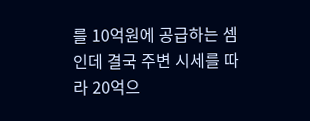를 10억원에 공급하는 셈인데 결국 주변 시세를 따라 20억으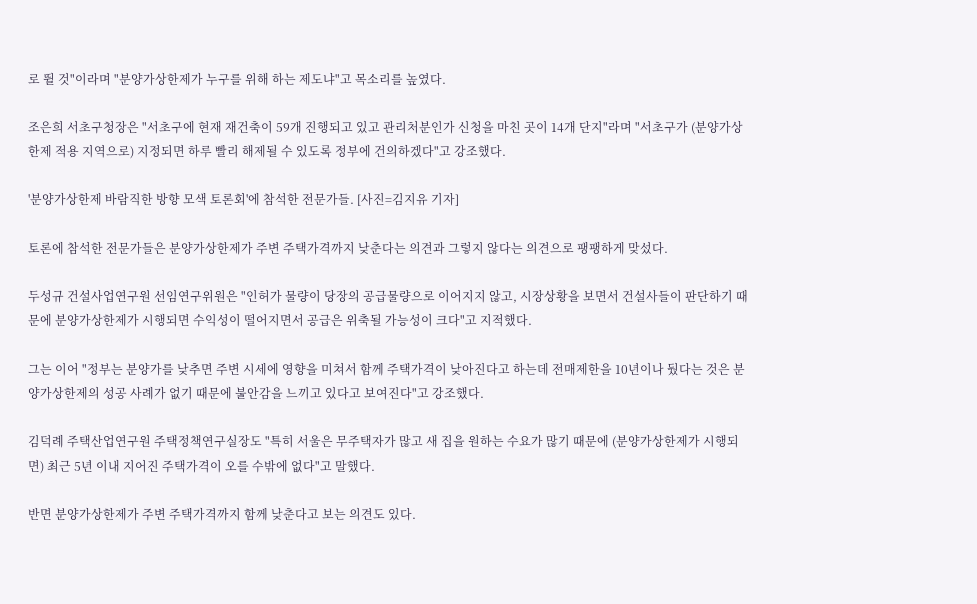로 뛸 것"이라며 "분양가상한제가 누구를 위해 하는 제도냐"고 목소리를 높였다.

조은희 서초구청장은 "서초구에 현재 재건축이 59개 진행되고 있고 관리처분인가 신청을 마친 곳이 14개 단지"라며 "서초구가 (분양가상한제 적용 지역으로) 지정되면 하루 빨리 해제될 수 있도록 정부에 건의하겠다"고 강조했다.

'분양가상한제 바람직한 방향 모색 토론회'에 참석한 전문가들. [사진=김지유 기자]

토론에 참석한 전문가들은 분양가상한제가 주변 주택가격까지 낮춘다는 의견과 그렇지 않다는 의견으로 팽팽하게 맞섰다.

두성규 건설사업연구원 선임연구위원은 "인허가 물량이 당장의 공급물량으로 이어지지 않고, 시장상황을 보면서 건설사들이 판단하기 때문에 분양가상한제가 시행되면 수익성이 떨어지면서 공급은 위축될 가능성이 크다"고 지적했다.

그는 이어 "정부는 분양가를 낮추면 주변 시세에 영향을 미쳐서 함께 주택가격이 낮아진다고 하는데 전매제한을 10년이나 뒀다는 것은 분양가상한제의 성공 사례가 없기 때문에 불안감을 느끼고 있다고 보여진다"고 강조했다.

김덕례 주택산업연구원 주택정책연구실장도 "특히 서울은 무주택자가 많고 새 집을 원하는 수요가 많기 때문에 (분양가상한제가 시행되면) 최근 5년 이내 지어진 주택가격이 오를 수밖에 없다"고 말했다.

반면 분양가상한제가 주변 주택가격까지 함께 낮춘다고 보는 의견도 있다.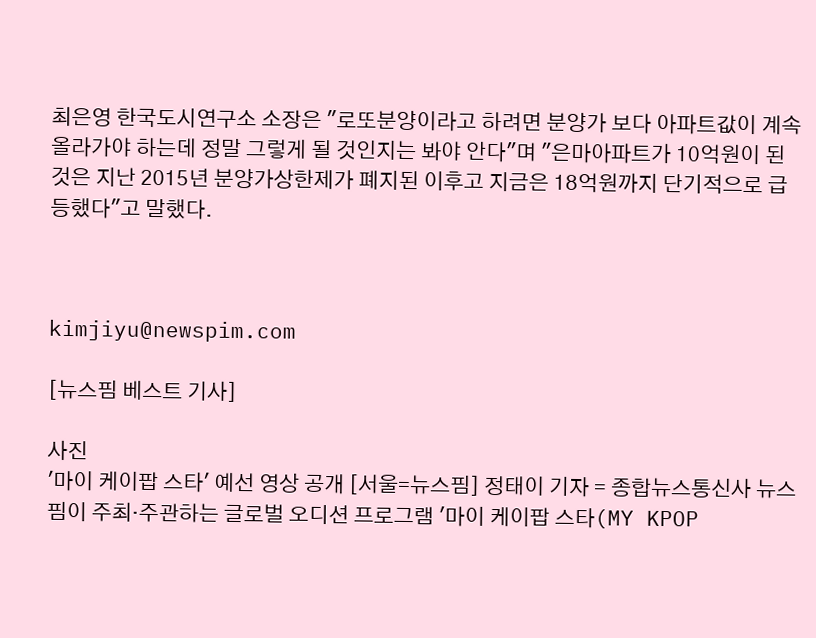최은영 한국도시연구소 소장은 "로또분양이라고 하려면 분양가 보다 아파트값이 계속 올라가야 하는데 정말 그렇게 될 것인지는 봐야 안다"며 "은마아파트가 10억원이 된 것은 지난 2015년 분양가상한제가 폐지된 이후고 지금은 18억원까지 단기적으로 급등했다"고 말했다.



kimjiyu@newspim.com

[뉴스핌 베스트 기사]

사진
'마이 케이팝 스타' 예선 영상 공개 [서울=뉴스핌] 정태이 기자 = 종합뉴스통신사 뉴스핌이 주최·주관하는 글로벌 오디션 프로그램 '마이 케이팝 스타(MY KPOP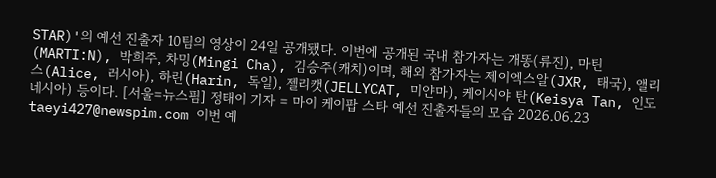STAR)'의 예선 진출자 10팀의 영상이 24일 공개됐다. 이번에 공개된 국내 참가자는 개똥(류진), 마틴(MARTI:N), 박희주, 차밍(Mingi Cha), 김승주(캐치)이며, 해외 참가자는 제이엑스알(JXR, 태국), 앨리스(Alice, 러시아), 하린(Harin, 독일), 젤리캣(JELLYCAT, 미얀마), 케이시야 탄(Keisya Tan, 인도네시아) 등이다. [서울=뉴스핌] 정태이 기자 = 마이 케이팝 스타 예선 진출자들의 모습 2026.06.23 taeyi427@newspim.com 이번 예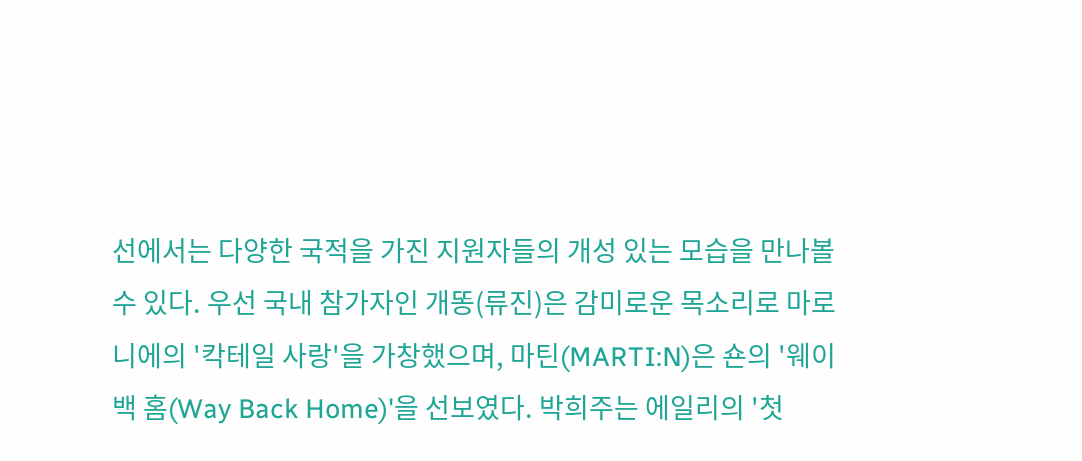선에서는 다양한 국적을 가진 지원자들의 개성 있는 모습을 만나볼 수 있다. 우선 국내 참가자인 개똥(류진)은 감미로운 목소리로 마로니에의 '칵테일 사랑'을 가창했으며, 마틴(MARTI:N)은 숀의 '웨이 백 홈(Way Back Home)'을 선보였다. 박희주는 에일리의 '첫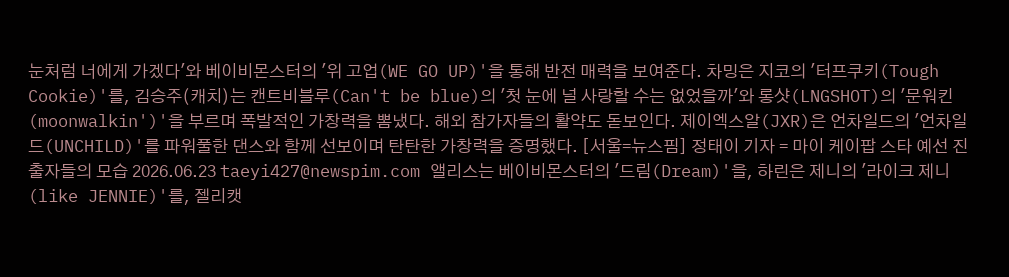눈처럼 너에게 가겠다'와 베이비몬스터의 '위 고업(WE GO UP)'을 통해 반전 매력을 보여준다. 차밍은 지코의 '터프쿠키(Tough Cookie)'를, 김승주(캐치)는 캔트비블루(Can't be blue)의 '첫 눈에 널 사랑할 수는 없었을까'와 롱샷(LNGSHOT)의 '문워킨(moonwalkin')'을 부르며 폭발적인 가창력을 뽐냈다. 해외 참가자들의 활약도 돋보인다. 제이엑스알(JXR)은 언차일드의 '언차일드(UNCHILD)'를 파워풀한 댄스와 함께 선보이며 탄탄한 가창력을 증명했다. [서울=뉴스핌] 정태이 기자 = 마이 케이팝 스타 예선 진출자들의 모습 2026.06.23 taeyi427@newspim.com 앨리스는 베이비몬스터의 '드림(Dream)'을, 하린은 제니의 '라이크 제니(like JENNIE)'를, 젤리캣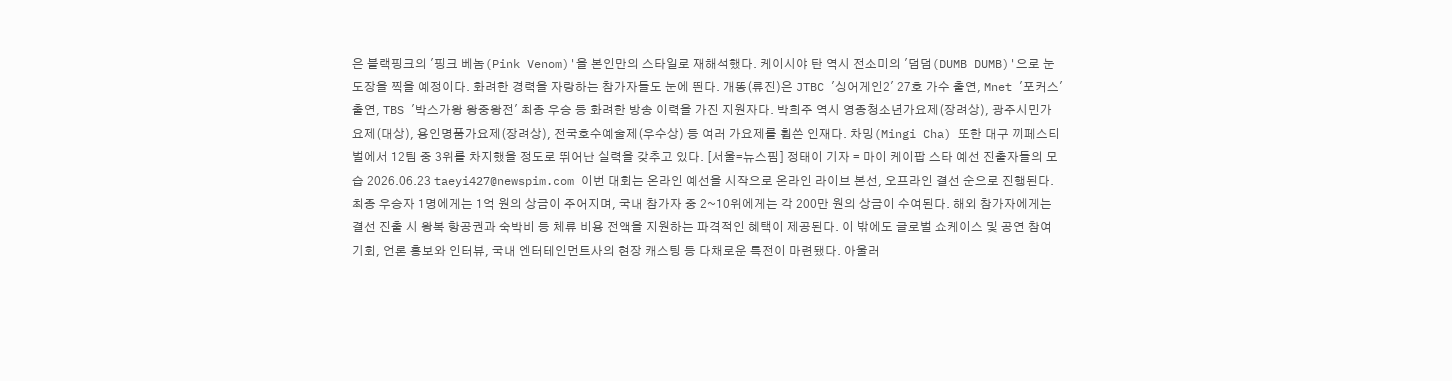은 블랙핑크의 '핑크 베놈(Pink Venom)'을 본인만의 스타일로 재해석했다. 케이시야 탄 역시 전소미의 '덤덤(DUMB DUMB)'으로 눈도장을 찍을 예정이다. 화려한 경력을 자랑하는 참가자들도 눈에 띈다. 개똥(류진)은 JTBC '싱어게인2' 27호 가수 출연, Mnet '포커스' 출연, TBS '박스가왕 왕중왕전' 최종 우승 등 화려한 방송 이력을 가진 지원자다. 박희주 역시 영종청소년가요제(장려상), 광주시민가요제(대상), 용인명품가요제(장려상), 전국호수예술제(우수상) 등 여러 가요제를 휩쓴 인재다. 차밍(Mingi Cha) 또한 대구 끼페스티벌에서 12팀 중 3위를 차지했을 정도로 뛰어난 실력을 갖추고 있다. [서울=뉴스핌] 정태이 기자 = 마이 케이팝 스타 예선 진출자들의 모습 2026.06.23 taeyi427@newspim.com 이번 대회는 온라인 예선을 시작으로 온라인 라이브 본선, 오프라인 결선 순으로 진행된다. 최종 우승자 1명에게는 1억 원의 상금이 주어지며, 국내 참가자 중 2~10위에게는 각 200만 원의 상금이 수여된다. 해외 참가자에게는 결선 진출 시 왕복 항공권과 숙박비 등 체류 비용 전액을 지원하는 파격적인 혜택이 제공된다. 이 밖에도 글로벌 쇼케이스 및 공연 참여 기회, 언론 홍보와 인터뷰, 국내 엔터테인먼트사의 현장 캐스팅 등 다채로운 특전이 마련됐다. 아울러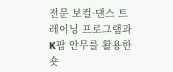전문 보컬·댄스 트레이닝 프로그램과 K팝 안무를 활용한 숏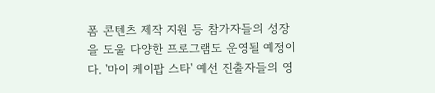폼 콘텐츠 제작 지원 등 참가자들의 성장을 도울 다양한 프로그램도 운영될 예정이다. '마이 케이팝 스타' 예선 진출자들의 영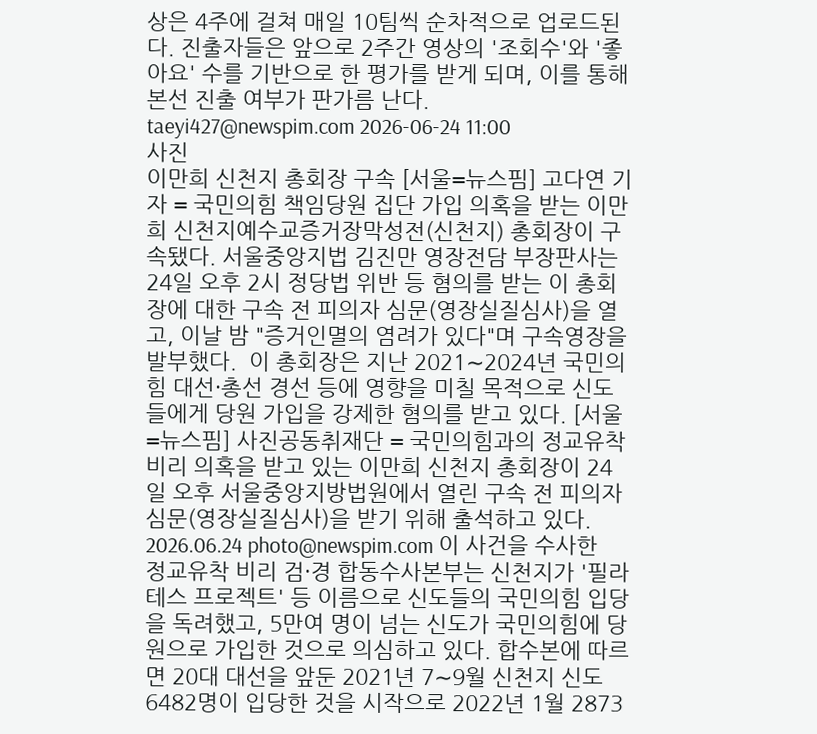상은 4주에 걸쳐 매일 10팀씩 순차적으로 업로드된다. 진출자들은 앞으로 2주간 영상의 '조회수'와 '좋아요' 수를 기반으로 한 평가를 받게 되며, 이를 통해 본선 진출 여부가 판가름 난다. taeyi427@newspim.com 2026-06-24 11:00
사진
이만희 신천지 총회장 구속 [서울=뉴스핌] 고다연 기자 = 국민의힘 책임당원 집단 가입 의혹을 받는 이만희 신천지예수교증거장막성전(신천지) 총회장이 구속됐다. 서울중앙지법 김진만 영장전담 부장판사는 24일 오후 2시 정당법 위반 등 혐의를 받는 이 총회장에 대한 구속 전 피의자 심문(영장실질심사)을 열고, 이날 밤 "증거인멸의 염려가 있다"며 구속영장을 발부했다.  이 총회장은 지난 2021∼2024년 국민의힘 대선·총선 경선 등에 영향을 미칠 목적으로 신도들에게 당원 가입을 강제한 혐의를 받고 있다. [서울=뉴스핌] 사진공동취재단 = 국민의힘과의 정교유착 비리 의혹을 받고 있는 이만희 신천지 총회장이 24일 오후 서울중앙지방법원에서 열린 구속 전 피의자 심문(영장실질심사)을 받기 위해 출석하고 있다. 2026.06.24 photo@newspim.com 이 사건을 수사한 정교유착 비리 검·경 합동수사본부는 신천지가 '필라테스 프로젝트' 등 이름으로 신도들의 국민의힘 입당을 독려했고, 5만여 명이 넘는 신도가 국민의힘에 당원으로 가입한 것으로 의심하고 있다. 합수본에 따르면 20대 대선을 앞둔 2021년 7∼9월 신천지 신도 6482명이 입당한 것을 시작으로 2022년 1월 2873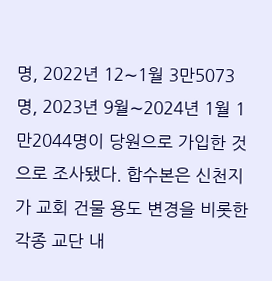명, 2022년 12∼1월 3만5073명, 2023년 9월∼2024년 1월 1만2044명이 당원으로 가입한 것으로 조사됐다. 합수본은 신천지가 교회 건물 용도 변경을 비롯한 각종 교단 내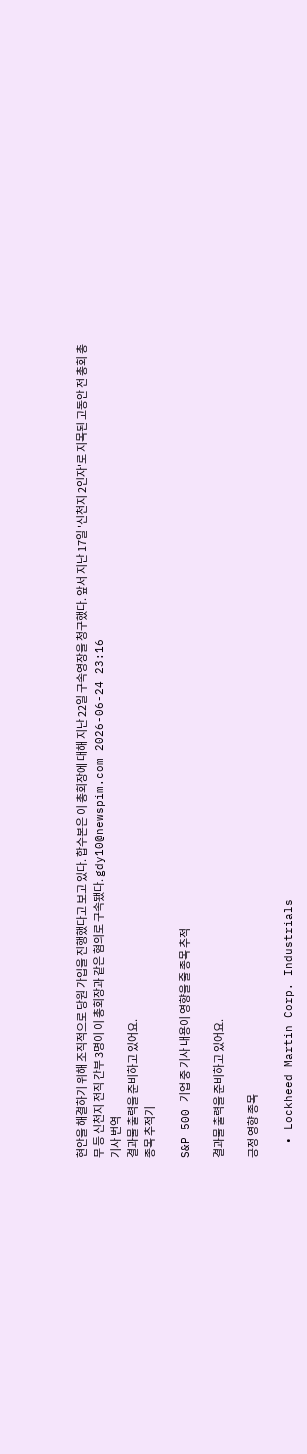현안을 해결하기 위해 조직적으로 당원 가입을 진행했다고 보고 있다. 합수본은 이 총회장에 대해 지난 22일 구속영장을 청구했다. 앞서 지난 17일 '신천지 2인자'로 지목된 고동안 전 총회 총무 등 신천지 전직 간부 3명이 이 총회장과 같은 혐의로 구속됐다. gdy10@newspim.com 2026-06-24 23:16
기사 번역
결과물 출력을 준비하고 있어요.
종목 추적기

S&P 500 기업 중 기사 내용이 영향을 줄 종목 추적

결과물 출력을 준비하고 있어요.

긍정 영향 종목

  • Lockheed Martin Corp. Industrials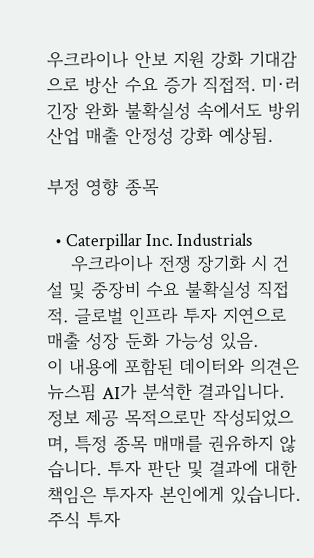우크라이나 안보 지원 강화 기대감으로 방산 수요 증가 직접적. 미·러 긴장 완화 불확실성 속에서도 방위산업 매출 안정성 강화 예상됨.

부정 영향 종목

  • Caterpillar Inc. Industrials
    우크라이나 전쟁 장기화 시 건설 및 중장비 수요 불확실성 직접적. 글로벌 인프라 투자 지연으로 매출 성장 둔화 가능성 있음.
이 내용에 포함된 데이터와 의견은 뉴스핌 AI가 분석한 결과입니다. 정보 제공 목적으로만 작성되었으며, 특정 종목 매매를 권유하지 않습니다. 투자 판단 및 결과에 대한 책임은 투자자 본인에게 있습니다. 주식 투자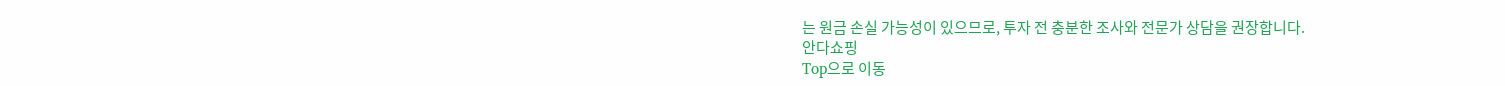는 원금 손실 가능성이 있으므로, 투자 전 충분한 조사와 전문가 상담을 권장합니다.
안다쇼핑
Top으로 이동